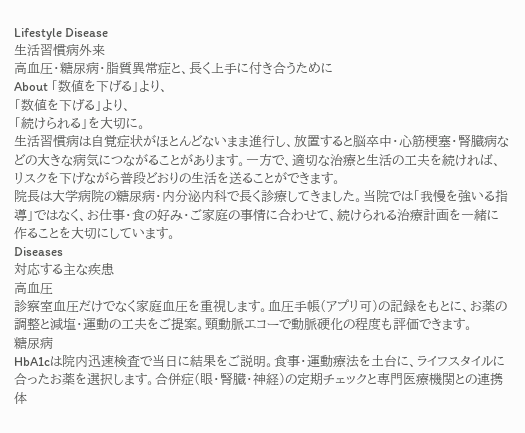Lifestyle Disease
生活習慣病外来
高血圧・糖尿病・脂質異常症と、長く上手に付き合うために
About 「数値を下げる」より、
「数値を下げる」より、
「続けられる」を大切に。
生活習慣病は自覚症状がほとんどないまま進行し、放置すると脳卒中・心筋梗塞・腎臓病などの大きな病気につながることがあります。一方で、適切な治療と生活の工夫を続ければ、リスクを下げながら普段どおりの生活を送ることができます。
院長は大学病院の糖尿病・内分泌内科で長く診療してきました。当院では「我慢を強いる指導」ではなく、お仕事・食の好み・ご家庭の事情に合わせて、続けられる治療計画を一緒に作ることを大切にしています。
Diseases
対応する主な疾患
高血圧
診察室血圧だけでなく家庭血圧を重視します。血圧手帳(アプリ可)の記録をもとに、お薬の調整と減塩・運動の工夫をご提案。頸動脈エコーで動脈硬化の程度も評価できます。
糖尿病
HbA1cは院内迅速検査で当日に結果をご説明。食事・運動療法を土台に、ライフスタイルに合ったお薬を選択します。合併症(眼・腎臓・神経)の定期チェックと専門医療機関との連携体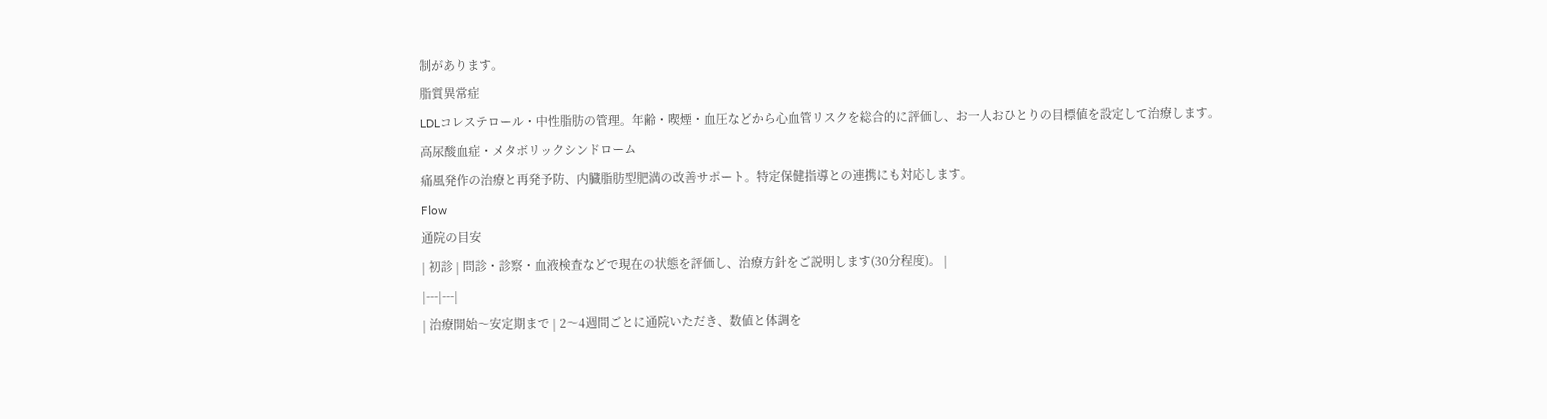制があります。
脂質異常症
LDLコレステロール・中性脂肪の管理。年齢・喫煙・血圧などから心血管リスクを総合的に評価し、お一人おひとりの目標値を設定して治療します。
高尿酸血症・メタボリックシンドローム
痛風発作の治療と再発予防、内臓脂肪型肥満の改善サポート。特定保健指導との連携にも対応します。
Flow
通院の目安
| 初診 | 問診・診察・血液検査などで現在の状態を評価し、治療方針をご説明します(30分程度)。 |
|---|---|
| 治療開始〜安定期まで | 2〜4週間ごとに通院いただき、数値と体調を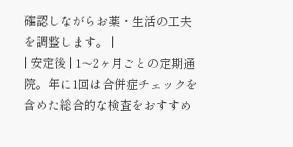確認しながらお薬・生活の工夫を調整します。 |
| 安定後 | 1〜2ヶ月ごとの定期通院。年に1回は合併症チェックを含めた総合的な検査をおすすめ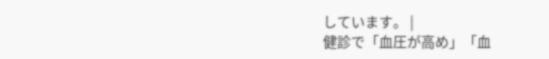しています。 |
健診で「血圧が高め」「血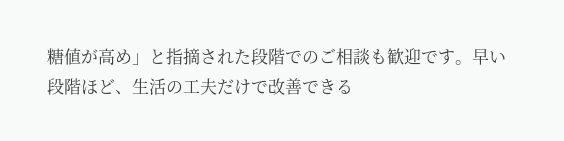糖値が高め」と指摘された段階でのご相談も歓迎です。早い段階ほど、生活の工夫だけで改善できる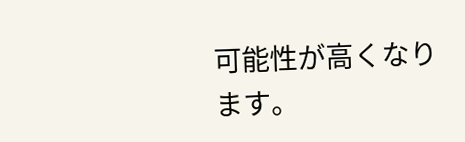可能性が高くなります。